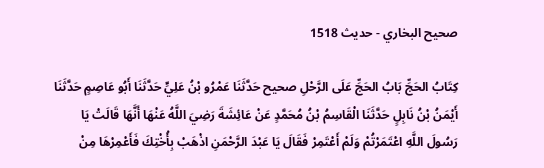صحيح البخاري - حدیث 1518

كِتَابُ الحَجِّ بَابُ الحَجِّ عَلَى الرَّحْلِ صحيح حَدَّثَنَا عَمْرُو بْنُ عَلِيٍّ حَدَّثَنَا أَبُو عَاصِمٍ حَدَّثَنَا أَيْمَنُ بْنُ نَابِلٍ حَدَّثَنَا الْقَاسِمُ بْنُ مُحَمَّدٍ عَنْ عَائِشَةَ رَضِيَ اللَّهُ عَنْهَا أَنَّهَا قَالَتْ يَا رَسُولَ اللَّهِ اعْتَمَرْتُمْ وَلَمْ أَعْتَمِرْ فَقَالَ يَا عَبْدَ الرَّحْمَنِ اذْهَبْ بِأُخْتِكَ فَأَعْمِرْهَا مِنْ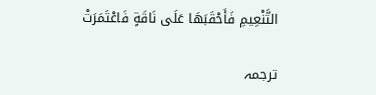التَّنْعِيمِ فَأَحْقَبَهَا عَلَى نَاقَةٍ فَاعْتَمَرَتْ

ترجمہ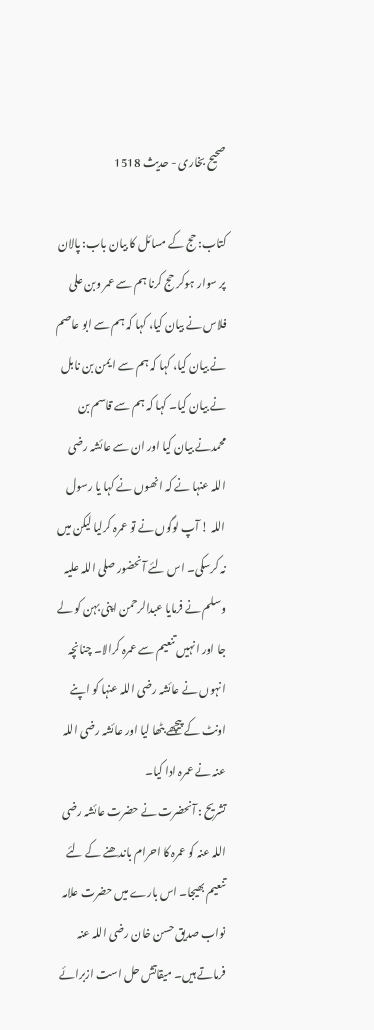صحیح بخاری - حدیث 1518

کتاب: حج کے مسائل کا بیان باب: پالان پر سوار ہوکر حج کرنا ہم سے عمر وبن علی فلاس نے بیان کیا، کہا کہ ہم سے ابو عاصم نے بیان کیا، کہا کہ ہم سے ایمن بن نابل نے بیان کیا۔ کہا کہ ہم سے قاسم بن محمدنے بیان کیا اور ان سے عائشہ رضی اللہ عنہا نے کہ انھوں نے کہا یا رسول اللہ ! آپ لوگوں نے تو عمرہ کرلیا لیکن میں نہ کرسکی۔ اس لئے آنحضور صلی اللہ علیہ وسلم نے فرمایا عبدالرحمن اپنی بہن کو لے جا اور انہیں تنعیم سے عمرہ کرالا۔ چنانچہ انہوں نے عائشہ رضی اللہ عنہا کو اپنے اونٹ کے پیچھے بٹھا لیا اور عائشہ رضی اللہ عنہ نے عمرہ ادا کیا۔
تشریح : آنحضرت نے حضرت عائشہ رضی اللہ عنہ کو عمرہ کا احرام باندھنے کے لئے تنعیم بھیجا۔ اس بارے میں حضرت علامہ نواب صدیق حسن خان رضی اللہ عنہ فرماتے ہیں۔ میقاتش حل است ازبرائے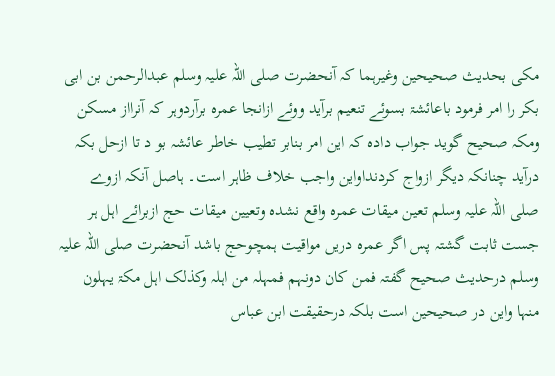مکی بحدیث صحیحین وغیرہما کہ آنحضرت صلی اللہ علیہ وسلم عبدالرحمن بن ابی بکر را امر فرمود باعائشۃ بسوئے تنعیم برآید ووئے ازانجا عمرہ برآردوہر کہ آنرااز مسکن ومکہ صحیح گوید جواب دادہ کہ این امر بنابر تطیب خاطر عائشہ بو د تا ازحل بکہ درآید چنانکہ دیگر ازواج کردنداواین واجب خلاف ظاہر است۔ ہاصل آنکہ ازوے صلی اللہ علیہ وسلم تعین میقات عمرہ واقع نشدہ وتعیین میقات حج ازبرائے اہل ہر جست ثابت گشتہ پس اگر عمرہ دریں مواقیت ہمچوحج باشد آنحضرت صلی اللہ علیہ وسلم درحدیث صحیح گفتہ فمن کان دونہم فمہلہ من اہلہ وکذلک اہل مکۃ یہلون منہا واین در صحیحین است بلکہ درحقیقت ابن عباس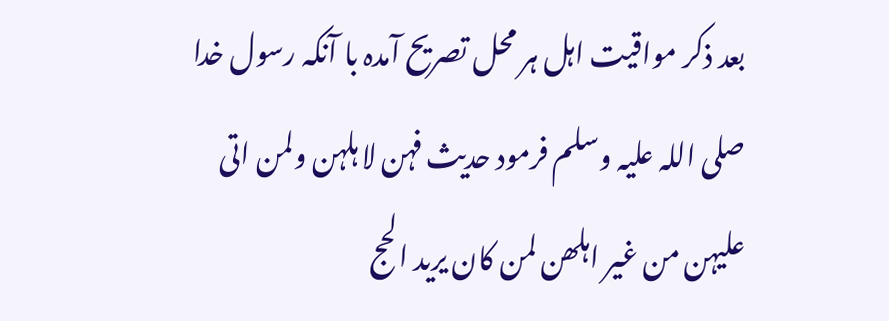بعد ذکر مواقیت اہل ہر محل تصریح آمدہ با آنکہ رسول خدا صلی اللہ علیہ وسلم فرمود حدیث فہن لا ہلہن ولمن اتی علیہن من غیر اہلھن لمن کان یرید الحج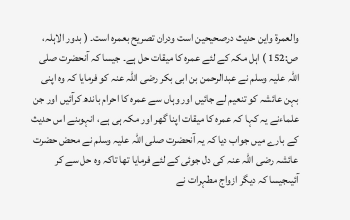والعمرۃ واین حدیث درصحیحین است ودران تصریح بعمرہ است۔ ( بدور الاہلہ، ص:152 ) اہل مکہ کے لئے عمرہ کا میقات حل ہے۔ جیسا کہ آنحضرت صلی اللہ علیہ وسلم نے عبدالرحمن بن ابی بکر رضی اللہ عنہ کو فرمایا کہ وہ اپنی بہن عائشہ کو تنعیم لے جائیں اور وہاں سے عمرہ کا احرام باندھ کرآئیں اور جن علماءنے یہ کہا کہ عمرہ کا میقات اپنا گھر اور مکہ ہی ہے، انہوںنے اس حدیث کے بارے میں جواب دیا کہ یہ آنحضرت صلی اللہ علیہ وسلم نے محض حضرت عائشہ رضی اللہ عنہ کی دل جوئی کے لئے فرمایا تھا تاکہ وہ حل سے کر آئیںجیسا کہ دیگر ازواج مطہرات نے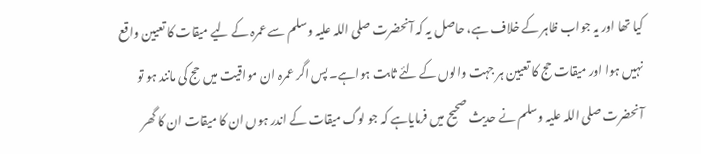کیا تھا اور یہ جواب ظاہر کے خلاف ہے، حاصل یہ کہ آنحضرت صلی اللہ علیہ وسلم سے عمرہ کے لیے میقات کا تعیین واقع نہیں ہوا اور میقات حج کا تعیین ہر جہت والوں کے لئے ثابت ہواہے۔ پس اگر عمرہ ان مواقیت میں حج کی مانند ہو تو آنحضرت صلی اللہ علیہ وسلم نے حدیث صحیح میں فرمایاہے کہ جو لوگ میقات کے اندر ہوں ان کا میقات ان کا گھر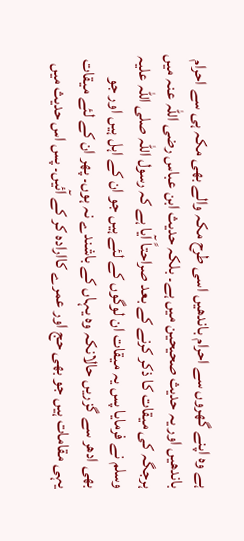ہے وہ اپنے گھروں سے احرام باندھیں اسی طرح مکہ والے بھی مکہ ہی سے احرام باندھیں اور یہ حدیث صحیحین میں ہے۔ بلکہ حدیث ابن عباس رضی اللہ عنہ میں ہرجگہ کی میقات کا ذکر کرنے کے بعد صراحتاً آیا ہے کہ رسول اللہ صلی اللہ علیہ وسلم نے فرمایا پس یہ میقات ان لوگوں کے لئے ہیں جو ان کے اہل ہیں اور جو بھی ادھر سے گزریں حالانکہ وہ یہاں کے باشندے نہ ہوں۔ پھر ان کے لئے میقات یہی مقامات ہیں جو بھی حج اور عمرے کاارادہ کر کے آئیں۔ پس اس حدیث میں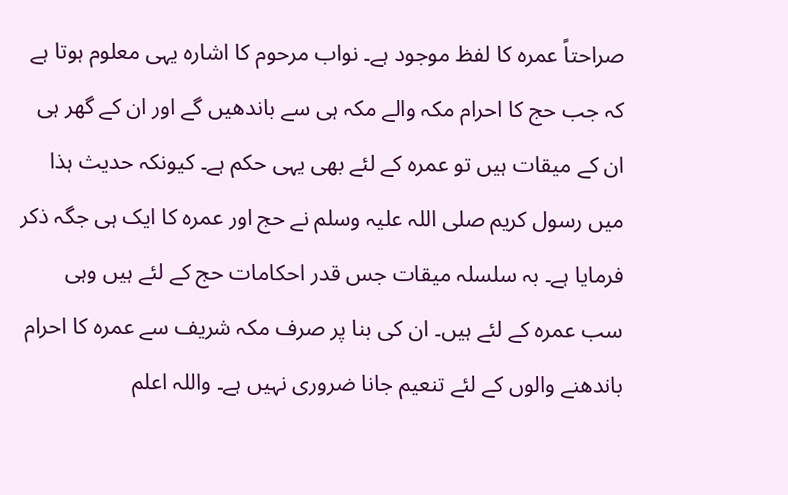صراحتاً عمرہ کا لفظ موجود ہے۔ نواب مرحوم کا اشارہ یہی معلوم ہوتا ہے کہ جب حج کا احرام مکہ والے مکہ ہی سے باندھیں گے اور ان کے گھر ہی ان کے میقات ہیں تو عمرہ کے لئے بھی یہی حکم ہے۔ کیونکہ حدیث ہذا میں رسول کریم صلی اللہ علیہ وسلم نے حج اور عمرہ کا ایک ہی جگہ ذکر فرمایا ہے۔ بہ سلسلہ میقات جس قدر احکامات حج کے لئے ہیں وہی سب عمرہ کے لئے ہیں۔ ان کی بنا پر صرف مکہ شریف سے عمرہ کا احرام باندھنے والوں کے لئے تنعیم جانا ضروری نہیں ہے۔ واللہ اعلم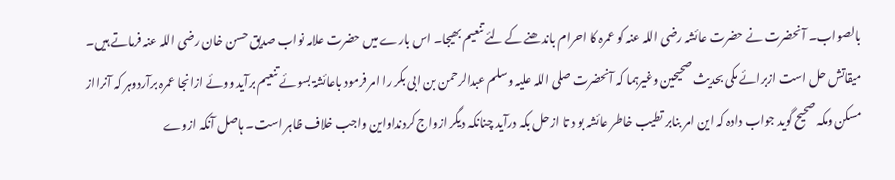بالصواب۔ آنحضرت نے حضرت عائشہ رضی اللہ عنہ کو عمرہ کا احرام باندھنے کے لئے تنعیم بھیجا۔ اس بارے میں حضرت علامہ نواب صدیق حسن خان رضی اللہ عنہ فرماتے ہیں۔ میقاتش حل است ازبرائے مکی بحدیث صحیحین وغیرہما کہ آنحضرت صلی اللہ علیہ وسلم عبدالرحمن بن ابی بکر را امر فرمود باعائشۃ بسوئے تنعیم برآید ووئے ازانجا عمرہ برآردوہر کہ آنرااز مسکن ومکہ صحیح گوید جواب دادہ کہ این امر بنابر تطیب خاطر عائشہ بو د تا ازحل بکہ درآید چنانکہ دیگر ازواج کردنداواین واجب خلاف ظاہر است۔ ہاصل آنکہ ازوے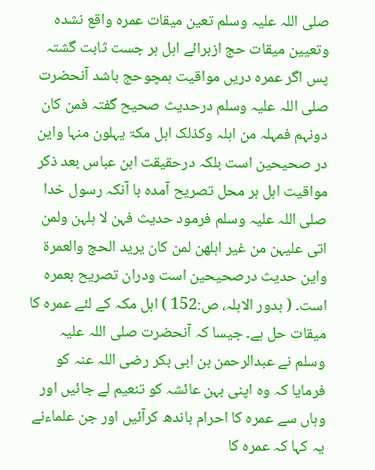صلی اللہ علیہ وسلم تعین میقات عمرہ واقع نشدہ وتعیین میقات حج ازبرائے اہل ہر جست ثابت گشتہ پس اگر عمرہ دریں مواقیت ہمچوحج باشد آنحضرت صلی اللہ علیہ وسلم درحدیث صحیح گفتہ فمن کان دونہم فمہلہ من اہلہ وکذلک اہل مکۃ یہلون منہا واین در صحیحین است بلکہ درحقیقت ابن عباس بعد ذکر مواقیت اہل ہر محل تصریح آمدہ با آنکہ رسول خدا صلی اللہ علیہ وسلم فرمود حدیث فہن لا ہلہن ولمن اتی علیہن من غیر اہلھن لمن کان یرید الحج والعمرۃ واین حدیث درصحیحین است ودران تصریح بعمرہ است۔ ( بدور الاہلہ، ص:152 ) اہل مکہ کے لئے عمرہ کا میقات حل ہے۔ جیسا کہ آنحضرت صلی اللہ علیہ وسلم نے عبدالرحمن بن ابی بکر رضی اللہ عنہ کو فرمایا کہ وہ اپنی بہن عائشہ کو تنعیم لے جائیں اور وہاں سے عمرہ کا احرام باندھ کرآئیں اور جن علماءنے یہ کہا کہ عمرہ کا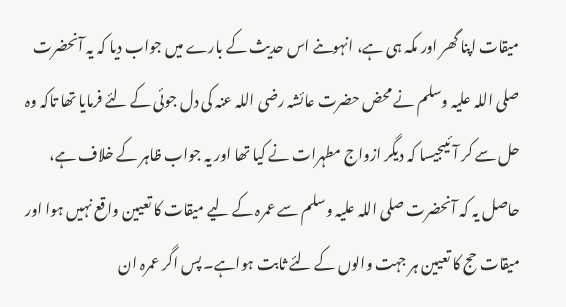میقات اپنا گھر اور مکہ ہی ہے، انہوںنے اس حدیث کے بارے میں جواب دیا کہ یہ آنحضرت صلی اللہ علیہ وسلم نے محض حضرت عائشہ رضی اللہ عنہ کی دل جوئی کے لئے فرمایا تھا تاکہ وہ حل سے کر آئیںجیسا کہ دیگر ازواج مطہرات نے کیا تھا اور یہ جواب ظاہر کے خلاف ہے، حاصل یہ کہ آنحضرت صلی اللہ علیہ وسلم سے عمرہ کے لیے میقات کا تعیین واقع نہیں ہوا اور میقات حج کا تعیین ہر جہت والوں کے لئے ثابت ہواہے۔ پس اگر عمرہ ان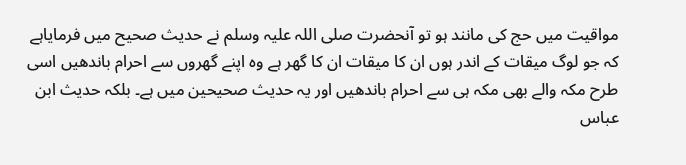مواقیت میں حج کی مانند ہو تو آنحضرت صلی اللہ علیہ وسلم نے حدیث صحیح میں فرمایاہے کہ جو لوگ میقات کے اندر ہوں ان کا میقات ان کا گھر ہے وہ اپنے گھروں سے احرام باندھیں اسی طرح مکہ والے بھی مکہ ہی سے احرام باندھیں اور یہ حدیث صحیحین میں ہے۔ بلکہ حدیث ابن عباس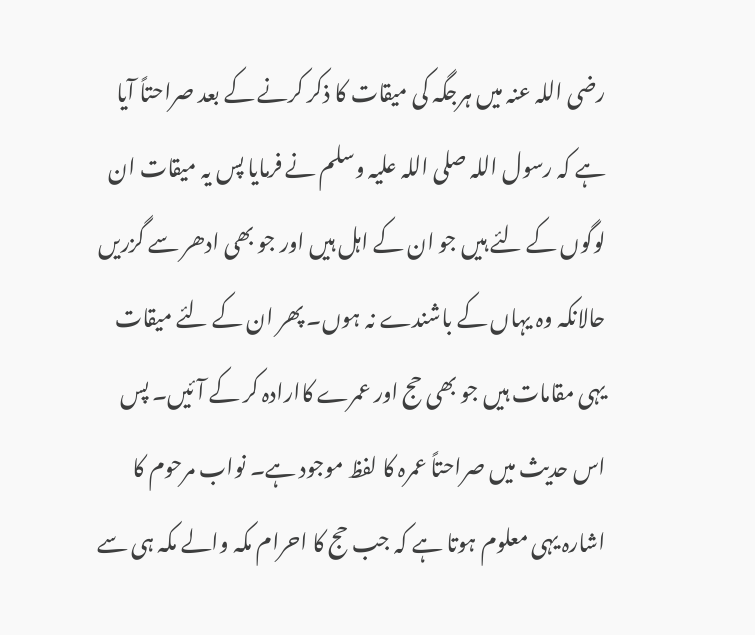رضی اللہ عنہ میں ہرجگہ کی میقات کا ذکر کرنے کے بعد صراحتاً آیا ہے کہ رسول اللہ صلی اللہ علیہ وسلم نے فرمایا پس یہ میقات ان لوگوں کے لئے ہیں جو ان کے اہل ہیں اور جو بھی ادھر سے گزریں حالانکہ وہ یہاں کے باشندے نہ ہوں۔ پھر ان کے لئے میقات یہی مقامات ہیں جو بھی حج اور عمرے کاارادہ کر کے آئیں۔ پس اس حدیث میں صراحتاً عمرہ کا لفظ موجود ہے۔ نواب مرحوم کا اشارہ یہی معلوم ہوتا ہے کہ جب حج کا احرام مکہ والے مکہ ہی سے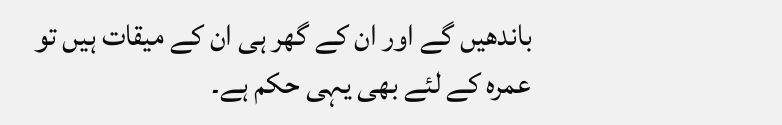باندھیں گے اور ان کے گھر ہی ان کے میقات ہیں تو عمرہ کے لئے بھی یہی حکم ہے۔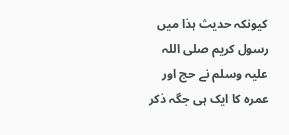کیونکہ حدیث ہذا میں رسول کریم صلی اللہ علیہ وسلم نے حج اور عمرہ کا ایک ہی جگہ ذکر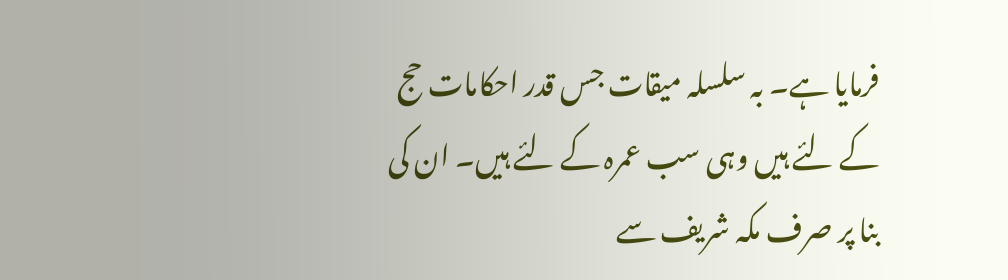فرمایا ہے۔ بہ سلسلہ میقات جس قدر احکامات حج کے لئے ہیں وہی سب عمرہ کے لئے ہیں۔ ان کی بنا پر صرف مکہ شریف سے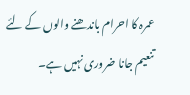عمرہ کا احرام باندھنے والوں کے لئے تنعیم جانا ضروری نہیں ہے۔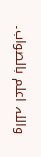واللہ اعلم بالصواب۔